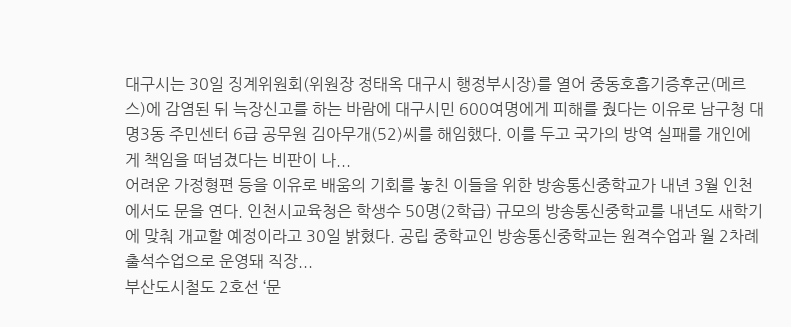대구시는 30일 징계위원회(위원장 정태옥 대구시 행정부시장)를 열어 중동호흡기증후군(메르스)에 감염된 뒤 늑장신고를 하는 바람에 대구시민 600여명에게 피해를 줬다는 이유로 남구청 대명3동 주민센터 6급 공무원 김아무개(52)씨를 해임했다. 이를 두고 국가의 방역 실패를 개인에게 책임을 떠넘겼다는 비판이 나...
어려운 가정형편 등을 이유로 배움의 기회를 놓친 이들을 위한 방송통신중학교가 내년 3월 인천에서도 문을 연다. 인천시교육청은 학생수 50명(2학급) 규모의 방송통신중학교를 내년도 새학기에 맞춰 개교할 예정이라고 30일 밝혔다. 공립 중학교인 방송통신중학교는 원격수업과 월 2차례 출석수업으로 운영돼 직장...
부산도시철도 2호선 ‘문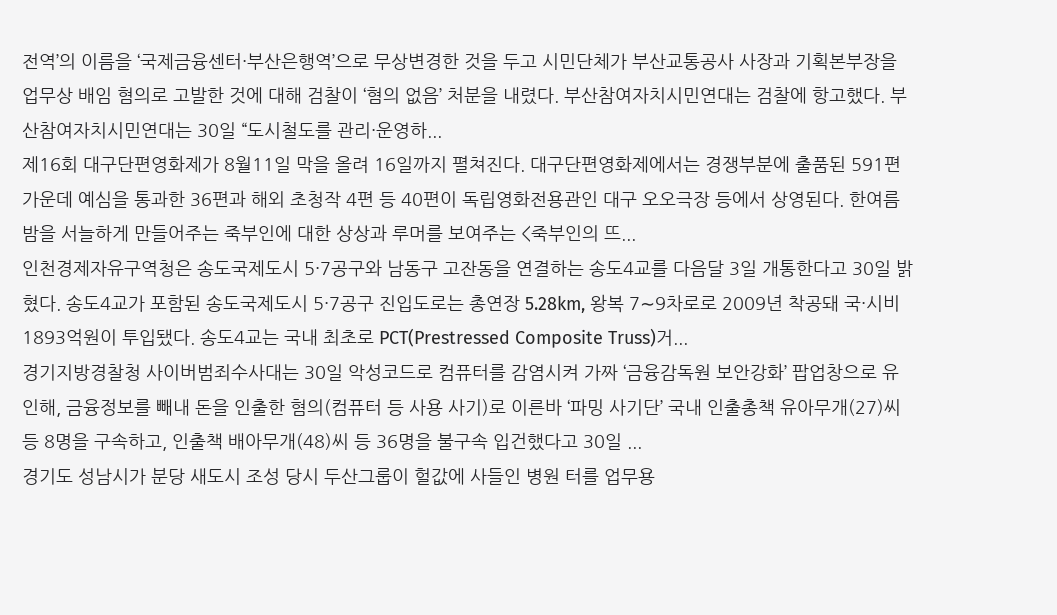전역’의 이름을 ‘국제금융센터·부산은행역’으로 무상변경한 것을 두고 시민단체가 부산교통공사 사장과 기획본부장을 업무상 배임 혐의로 고발한 것에 대해 검찰이 ‘혐의 없음’ 처분을 내렸다. 부산참여자치시민연대는 검찰에 항고했다. 부산참여자치시민연대는 30일 “도시철도를 관리·운영하...
제16회 대구단편영화제가 8월11일 막을 올려 16일까지 펼쳐진다. 대구단편영화제에서는 경쟁부분에 출품된 591편 가운데 예심을 통과한 36편과 해외 초청작 4편 등 40편이 독립영화전용관인 대구 오오극장 등에서 상영된다. 한여름밤을 서늘하게 만들어주는 죽부인에 대한 상상과 루머를 보여주는 <죽부인의 뜨...
인천경제자유구역청은 송도국제도시 5·7공구와 남동구 고잔동을 연결하는 송도4교를 다음달 3일 개통한다고 30일 밝혔다. 송도4교가 포함된 송도국제도시 5·7공구 진입도로는 총연장 5.28km, 왕복 7∼9차로로 2009년 착공돼 국·시비 1893억원이 투입됐다. 송도4교는 국내 최초로 PCT(Prestressed Composite Truss)거...
경기지방경찰청 사이버범죄수사대는 30일 악성코드로 컴퓨터를 감염시켜 가짜 ‘금융감독원 보안강화’ 팝업창으로 유인해, 금융정보를 빼내 돈을 인출한 혐의(컴퓨터 등 사용 사기)로 이른바 ‘파밍 사기단’ 국내 인출총책 유아무개(27)씨 등 8명을 구속하고, 인출책 배아무개(48)씨 등 36명을 불구속 입건했다고 30일 ...
경기도 성남시가 분당 새도시 조성 당시 두산그룹이 헐값에 사들인 병원 터를 업무용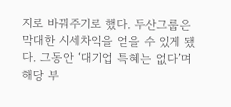지로 바꿔주기로 했다. 두산그룹은 막대한 시세차익을 얻을 수 있게 됐다. 그동안 ‘대기업 특혜는 없다’며 해당 부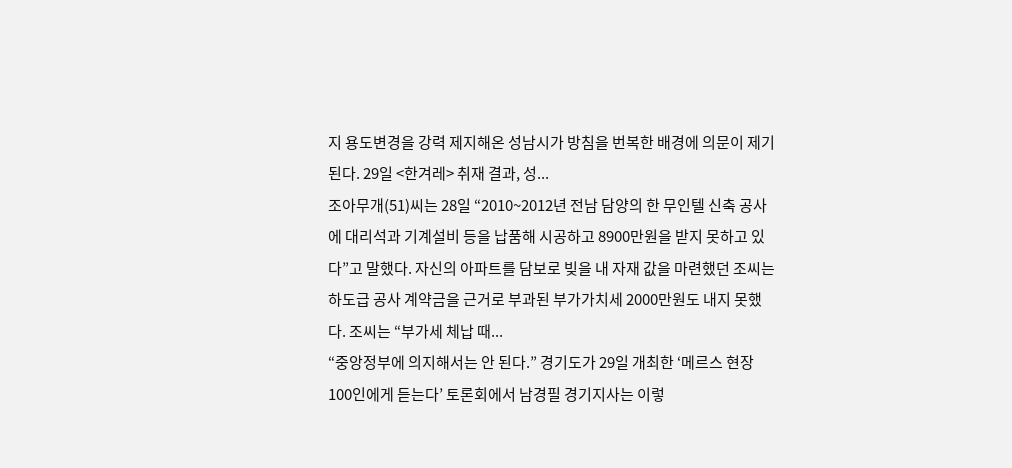지 용도변경을 강력 제지해온 성남시가 방침을 번복한 배경에 의문이 제기된다. 29일 <한겨레> 취재 결과, 성...
조아무개(51)씨는 28일 “2010~2012년 전남 담양의 한 무인텔 신축 공사에 대리석과 기계설비 등을 납품해 시공하고 8900만원을 받지 못하고 있다”고 말했다. 자신의 아파트를 담보로 빚을 내 자재 값을 마련했던 조씨는 하도급 공사 계약금을 근거로 부과된 부가가치세 2000만원도 내지 못했다. 조씨는 “부가세 체납 때...
“중앙정부에 의지해서는 안 된다.” 경기도가 29일 개최한 ‘메르스 현장 100인에게 듣는다’ 토론회에서 남경필 경기지사는 이렇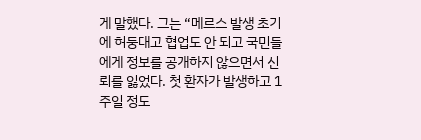게 말했다. 그는 “메르스 발생 초기에 허둥대고 협업도 안 되고 국민들에게 정보를 공개하지 않으면서 신뢰를 잃었다. 첫 환자가 발생하고 1주일 정도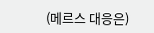(메르스 대응은)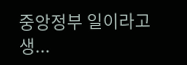중앙정부 일이라고 생...